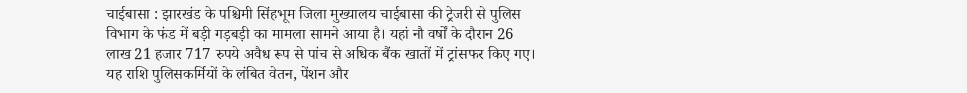चाईबासा : झारखंड के पश्चिमी सिंहभूम जिला मुख्यालय चाईबासा की ट्रेजरी से पुलिस विभाग के फंड में बड़ी गड़बड़ी का मामला सामने आया है। यहां नौ वर्षों के दौरान 26 लाख 21 हजार 717 रुपये अवैध रूप से पांच से अधिक बैंक खातों में ट्रांसफर किए गए। यह राशि पुलिसकर्मियों के लंबित वेतन, पेंशन और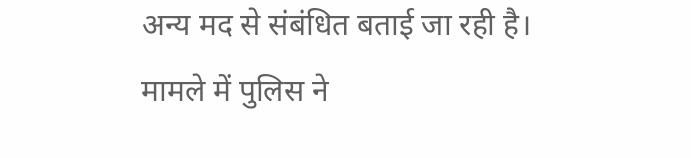अन्य मद से संबंधित बताई जा रही है।
मामले में पुलिस ने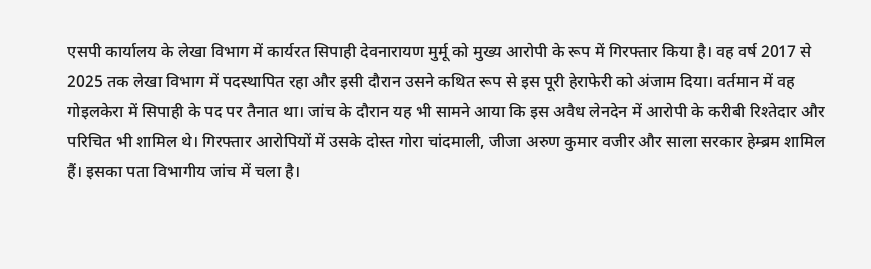एसपी कार्यालय के लेखा विभाग में कार्यरत सिपाही देवनारायण मुर्मू को मुख्य आरोपी के रूप में गिरफ्तार किया है। वह वर्ष 2017 से 2025 तक लेखा विभाग में पदस्थापित रहा और इसी दौरान उसने कथित रूप से इस पूरी हेराफेरी को अंजाम दिया। वर्तमान में वह गोइलकेरा में सिपाही के पद पर तैनात था। जांच के दौरान यह भी सामने आया कि इस अवैध लेनदेन में आरोपी के करीबी रिश्तेदार और परिचित भी शामिल थे। गिरफ्तार आरोपियों में उसके दोस्त गोरा चांदमाली, जीजा अरुण कुमार वजीर और साला सरकार हेम्ब्रम शामिल हैं। इसका पता विभागीय जांच में चला है।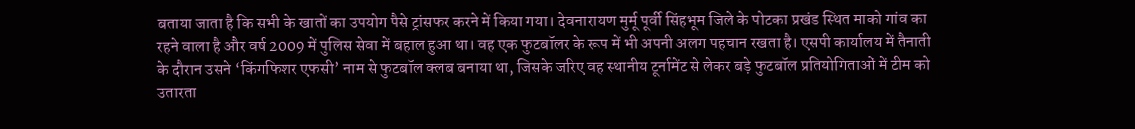बताया जाता है कि सभी के खातों का उपयोग पैसे ट्रांसफर करने में किया गया। देवनारायण मुर्मू पूर्वी सिंहभूम जिले के पोटका प्रखंड स्थित माको गांव का रहने वाला है और वर्ष 2009 में पुलिस सेवा में बहाल हुआ था। वह एक फुटबॉलर के रूप में भी अपनी अलग पहचान रखता है। एसपी कार्यालय में तैनाती के दौरान उसने ‘किंगफिशर एफसी’ नाम से फुटबॉल क्लब बनाया था, जिसके जरिए वह स्थानीय टूर्नामेंट से लेकर बड़े फुटबॉल प्रतियोगिताओं में टीम को उतारता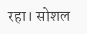रहा। सोशल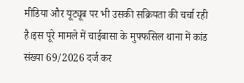मीडिया और यूट्यूब पर भी उसकी सक्रियता की चर्चा रही है।इस पूरे मामले में चाईबासा के मुफ्फसिल थाना में कांड संख्या 69/2026 दर्ज कर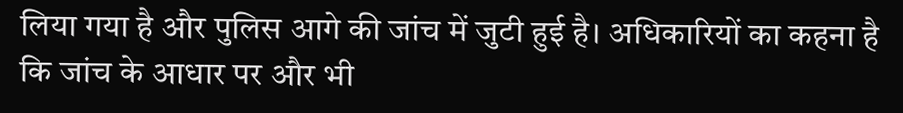लिया गया है और पुलिस आगे की जांच में जुटी हुई है। अधिकारियों का कहना है कि जांच के आधार पर और भी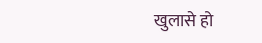खुलासे हो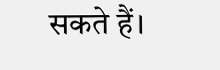सकते हैं।